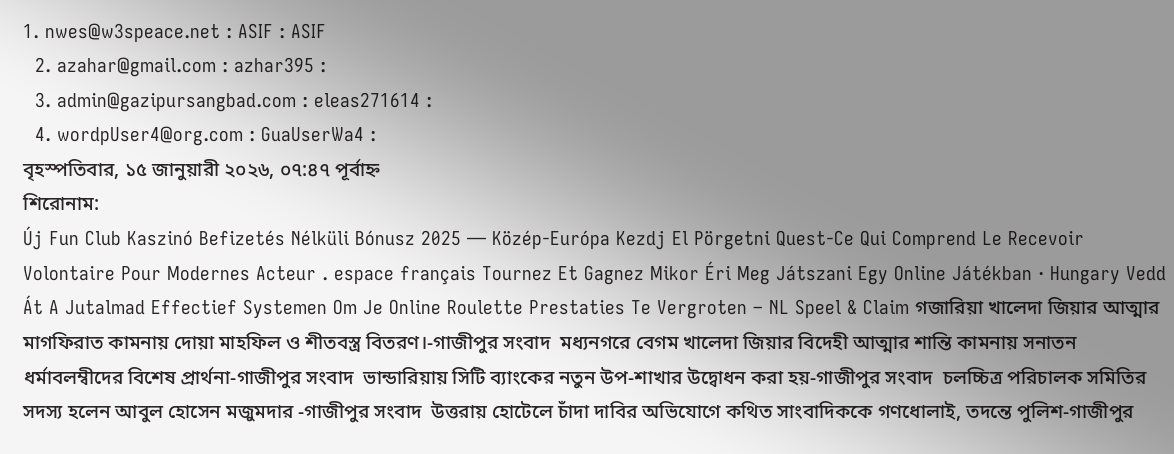1. nwes@w3speace.net : ASIF : ASIF
  2. azahar@gmail.com : azhar395 :
  3. admin@gazipursangbad.com : eleas271614 :
  4. wordpUser4@org.com : GuaUserWa4 :
বৃহস্পতিবার, ১৫ জানুয়ারী ২০২৬, ০৭:৪৭ পূর্বাহ্ন
শিরোনাম:
Új Fun Club Kaszinó Befizetés Nélküli Bónusz 2025 — Közép-Európa Kezdj El Pörgetni Quest-Ce Qui Comprend Le Recevoir Volontaire Pour Modernes Acteur . espace français Tournez Et Gagnez Mikor Éri Meg Játszani Egy Online Játékban · Hungary Vedd Át A Jutalmad Effectief Systemen Om Je Online Roulette Prestaties Te Vergroten – NL Speel & Claim গজারিয়া খালেদা জিয়ার আত্মার মাগফিরাত কামনায় দোয়া মাহফিল ও শীতবস্ত্র বিতরণ।-গাজীপুর সংবাদ  মধ্যনগরে বেগম খালেদা জিয়ার বিদেহী আত্মার শান্তি কামনায় সনাতন ধর্মাবলম্বীদের বিশেষ প্রার্থনা-গাজীপুর সংবাদ  ভান্ডারিয়ায় সিটি ব্যাংকের নতুন উপ-শাখার উদ্বোধন করা হয়-গাজীপুর সংবাদ  চলচ্চিত্র পরিচালক সমিতির সদস্য হলেন আবুল হোসেন মজুমদার -গাজীপুর সংবাদ  উত্তরায় হোটেলে চাঁদা দাবির অভিযোগে কথিত সাংবাদিককে গণধোলাই, তদন্তে পুলিশ-গাজীপুর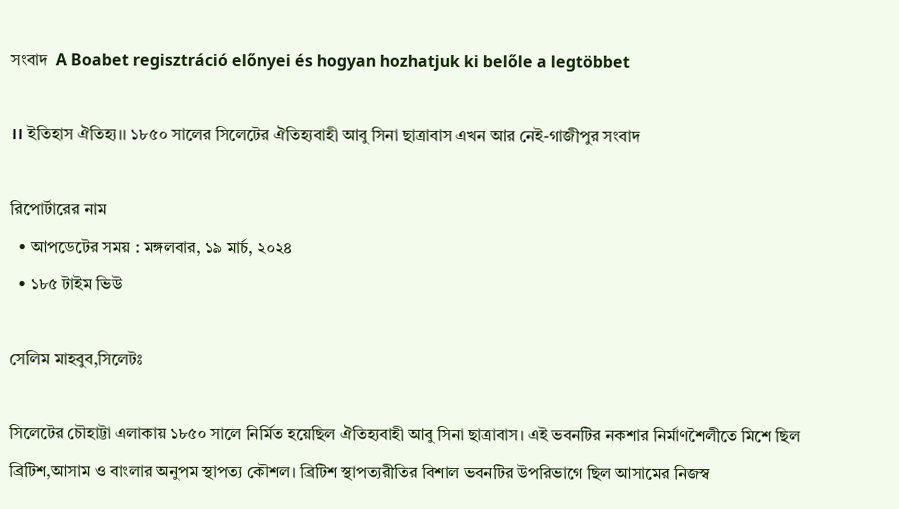সংবাদ  A Boabet regisztráció előnyei és hogyan hozhatjuk ki belőle a legtöbbet

।। ইতিহাস ঐতিহ্য।। ১৮৫০ সালের সিলেটের ঐতিহ্যবাহী আবু সিনা ছাত্রাবাস এখন আর নেই-গাজীপুর সংবাদ

রিপোর্টারের নাম
  • আপডেটের সময় : মঙ্গলবার, ১৯ মার্চ, ২০২৪
  • ১৮৫ টাইম ভিউ

সেলিম মাহবুব,সিলেটঃ

সিলেটের চৌহাট্টা এলাকায় ১৮৫০ সালে নির্মিত হয়েছিল ঐতিহ্যবাহী আবু সিনা ছাত্রাবাস। এই ভবনটির নকশার নির্মাণশৈলীতে মিশে ছিল ব্রিটিশ,আসাম ও বাংলার অনুপম স্থাপত্য কৌশল। ব্রিটিশ স্থাপত্যরীতির বিশাল ভবনটির উপরিভাগে ছিল আসামের নিজস্ব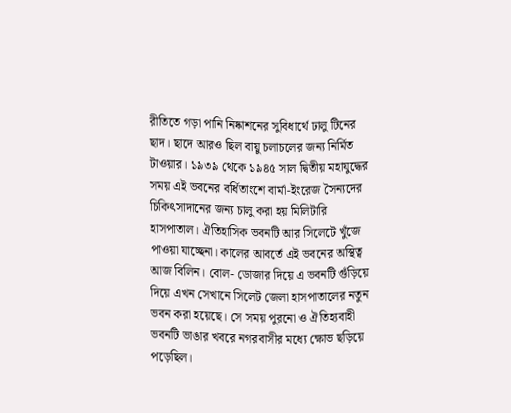রীতিতে গড়া পানি নিষ্কাশনের সুবিধার্থে ঢালু টিনের ছাদ। ছাদে আরও ছিল বায়ু চলাচলের জন্য নির্মিত টাওয়ার। ১৯৩৯ থেকে ১৯৪৫ সাল দ্বিতীয় মহাযুদ্ধের সময় এই ভবনের বর্ধিতাংশে বার্মা-ইংরেজ সৈন্যদের চিকিৎসাদানের জন্য চালু করা হয় মিলিটারি হাসপাতাল। ঐতিহাসিক ভবনটি আর সিলেটে খুঁজে পাওয়া যাচ্ছেনা। কালের আবর্তে এই ভবনের অস্থিত্ব আজ বিলিন। বোল- ডোজার দিয়ে এ ভবনটি গুঁড়িয়ে দিয়ে এখন সেখানে সিলেট জেলা হাসপাতালের নতুন ভবন করা হয়েছে। সে সময় পুরনো ও ঐতিহ্যবাহী ভবনটি ভাঙার খবরে নগরবাসীর মধ্যে ক্ষোভ ছড়িয়ে পড়েছিল।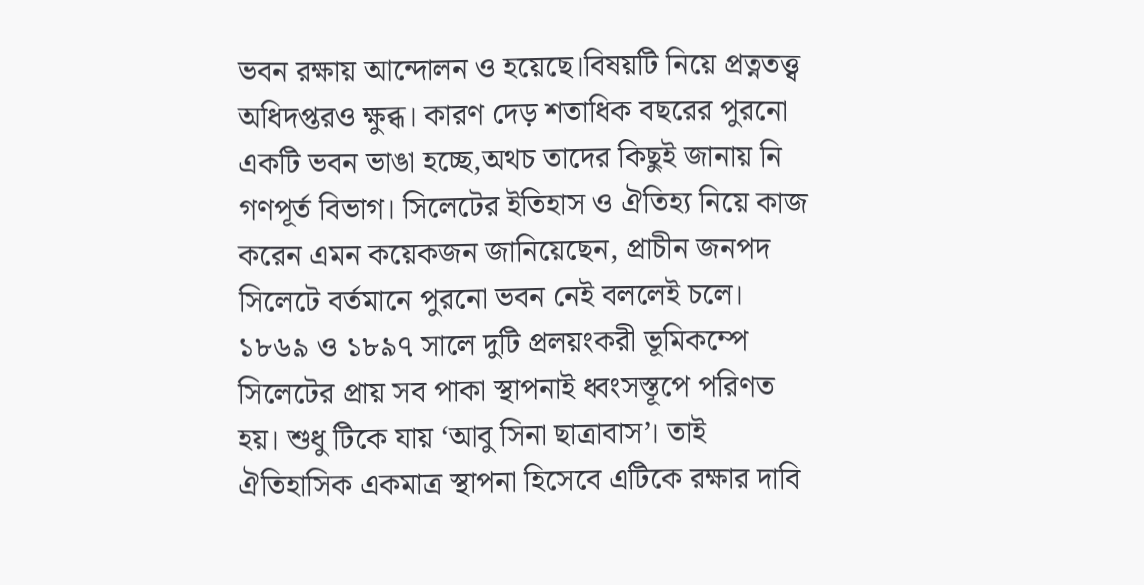ভবন রক্ষায় আন্দোলন ও হয়েছে।বিষয়টি নিয়ে প্রত্নতত্ত্ব অধিদপ্তরও ক্ষুব্ধ। কারণ দেড় শতাধিক বছরের পুরনো একটি ভবন ভাঙা হচ্ছে,অথচ তাদের কিছুই জানায় নি গণপূর্ত বিভাগ। সিলেটের ইতিহাস ও ঐতিহ্য নিয়ে কাজ করেন এমন কয়েকজন জানিয়েছেন, প্রাচীন জনপদ সিলেটে বর্তমানে পুরনো ভবন নেই বললেই চলে। ১৮৬৯ ও ১৮৯৭ সালে দুটি প্রলয়ংকরী ভূমিকম্পে সিলেটের প্রায় সব পাকা স্থাপনাই ধ্বংসস্তূপে পরিণত হয়। শুধু টিকে যায় ‘আবু সিনা ছাত্রাবাস’। তাই ঐতিহাসিক একমাত্র স্থাপনা হিসেবে এটিকে রক্ষার দাবি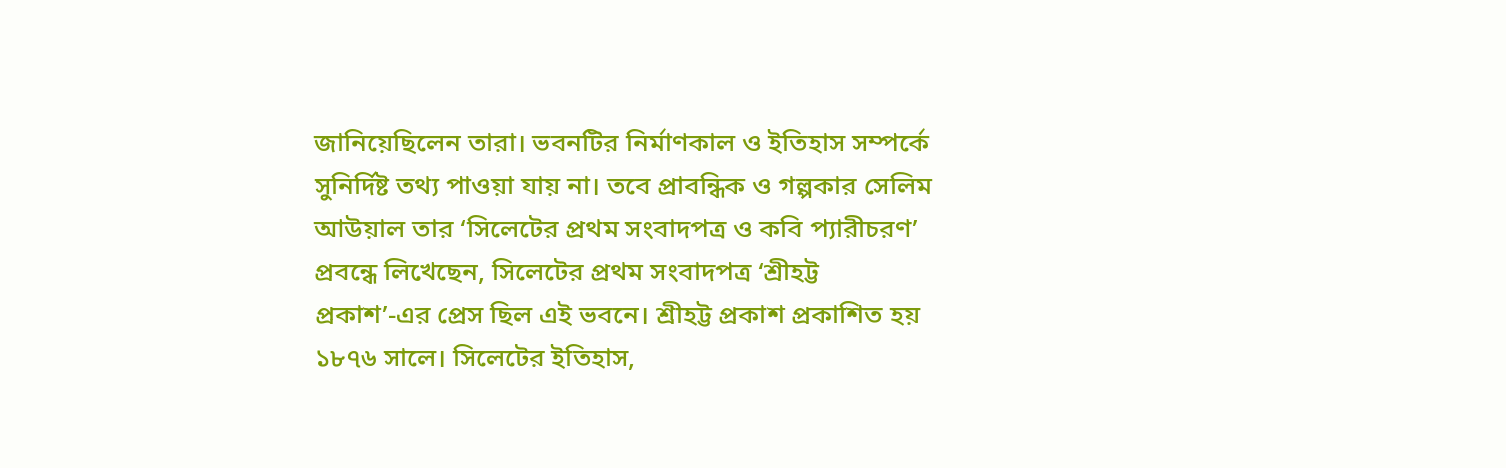জানিয়েছিলেন তারা। ভবনটির নির্মাণকাল ও ইতিহাস সম্পর্কে সুনির্দিষ্ট তথ্য পাওয়া যায় না। তবে প্রাবন্ধিক ও গল্পকার সেলিম আউয়াল তার ‘সিলেটের প্রথম সংবাদপত্র ও কবি প্যারীচরণ’ প্রবন্ধে লিখেছেন, সিলেটের প্রথম সংবাদপত্র ‘শ্রীহট্ট প্রকাশ’-এর প্রেস ছিল এই ভবনে। শ্রীহট্ট প্রকাশ প্রকাশিত হয় ১৮৭৬ সালে। সিলেটের ইতিহাস,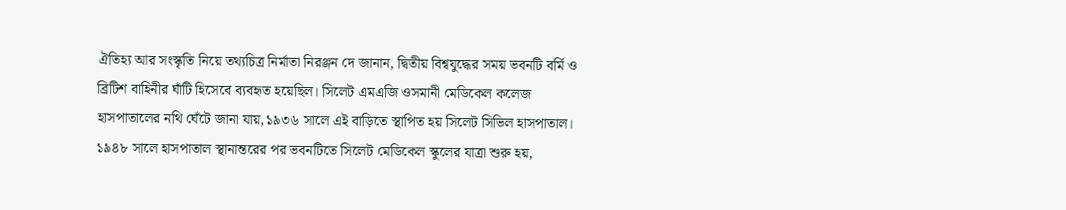ঐতিহ্য আর সংস্কৃতি নিয়ে তথ্যচিত্র নির্মাতা নিরঞ্জন দে জানান, দ্বিতীয় বিশ্বযুদ্ধের সময় ভবনটি বর্মি ও ব্রিটিশ বাহিনীর ঘাঁটি হিসেবে ব্যবহৃত হয়েছিল। সিলেট এমএজি ওসমানী মেডিকেল কলেজ হাসপাতালের নথি ঘেঁটে জানা যায়,১৯৩৬ সালে এই বাড়িতে স্থাপিত হয় সিলেট সিভিল হাসপাতাল। ১৯৪৮ সালে হাসপাতাল স্থানান্তরের পর ভবনটিতে সিলেট মেডিকেল স্কুলের যাত্রা শুরু হয়,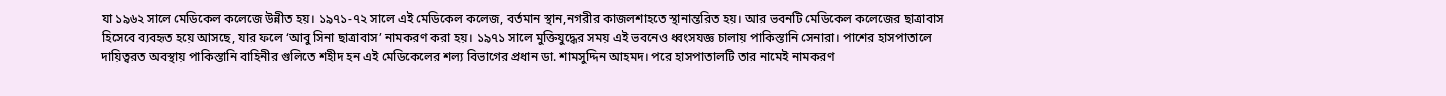যা ১৯৬২ সালে মেডিকেল কলেজে উন্নীত হয়। ১৯৭১-৭২ সালে এই মেডিকেল কলেজ, বর্তমান স্থান,নগরীর কাজলশাহতে স্থানান্তরিত হয়। আর ভবনটি মেডিকেল কলেজের ছাত্রাবাস হিসেবে ব্যবহৃত হয়ে আসছে, যার ফলে ‘আবু সিনা ছাত্রাবাস’ নামকরণ করা হয়। ১৯৭১ সালে মুক্তিযুদ্ধের সময় এই ভবনেও ধ্বংসযজ্ঞ চালায় পাকিস্তানি সেনারা। পাশের হাসপাতালে দায়িত্বরত অবস্থায় পাকিস্তানি বাহিনীর গুলিতে শহীদ হন এই মেডিকেলের শল্য বিভাগের প্রধান ডা. শামসুদ্দিন আহমদ। পরে হাসপাতালটি তার নামেই নামকরণ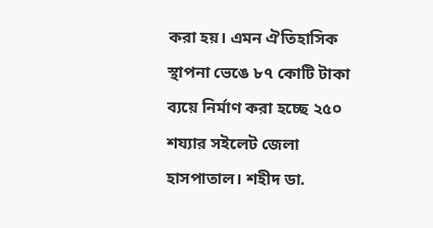করা হয়। এমন ঐতিহাসিক স্থাপনা ভেঙে ৮৭ কোটি টাকা ব্যয়ে নির্মাণ করা হচ্ছে ২৫০ শয্যার সইলেট জেলা হাসপাতাল। শহীদ ডা.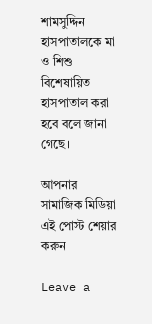শামসুদ্দিন হাসপাতালকে মা ও শিশু বিশেষায়িত হাসপাতাল করা হবে বলে জানা গেছে।

আপনার সামাজিক মিডিয়া এই পোস্ট শেয়ার করুন

Leave a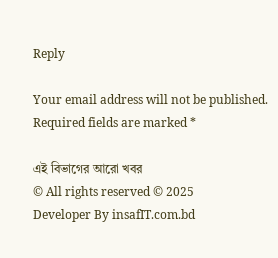Reply

Your email address will not be published. Required fields are marked *

এই বিভাগের আরো খবর
© All rights reserved © 2025
Developer By insafIT.com.bd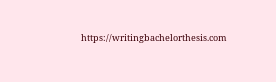https://writingbachelorthesis.com